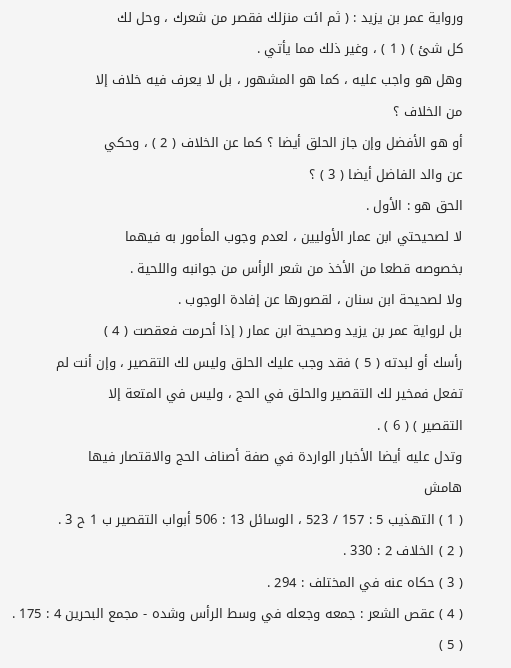ورواية عمر بن يزيد : ( ثم ائت منزلك فقصر من شعرك ، وحل لك
كل شئ ) ( 1 ) ، وغير ذلك مما يأتي .
وهل هو واجب عليه ، كما هو المشهور ، بل لا يعرف فيه خلاف إلا
من الخلاف ؟
أو هو الأفضل وإن جاز الحلق أيضا ؟ كما عن الخلاف ( 2 ) ، وحكي
عن والد الفاضل أيضا ( 3 ) ؟
الحق هو : الأول .
لا لصحيحتي ابن عمار الأوليين ، لعدم وجوب المأمور به فيهما
بخصوصه قطعا من الأخذ من شعر الرأس من جوانبه واللحية .
ولا لصحيحة ابن سنان ، لقصورها عن إفادة الوجوب .
بل لرواية عمر بن يزيد وصحيحة ابن عمار ( إذا أحرمت فعقصت ( 4 )
رأسك أو لبدته ( 5 ) فقد وجب عليك الحلق وليس لك التقصير ، وإن أنت لم
تفعل فمخير لك التقصير والحلق في الحج ، وليس في المتعة إلا
التقصير ) ( 6 ) .
وتدل عليه أيضا الأخبار الواردة في صفة أصناف الحج والاقتصار فيها
هامش
( 1 ) التهذيب 5 : 157 / 523 ، الوسائل 13 : 506 أبواب التقصير ب 1 ح 3 .
( 2 ) الخلاف 2 : 330 .
( 3 ) حكاه عنه في المختلف : 294 .
( 4 ) عقص الشعر : جمعه وجعله في وسط الرأس وشده - مجمع البحرين 4 : 175 .
( 5 )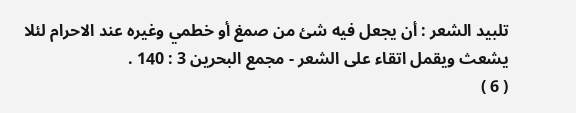تلبيد الشعر : أن يجعل فيه شئ من صمغ أو خطمي وغيره عند الاحرام لئلا
يشعث ويقمل اتقاء على الشعر - مجمع البحرين 3 : 140 .
( 6 )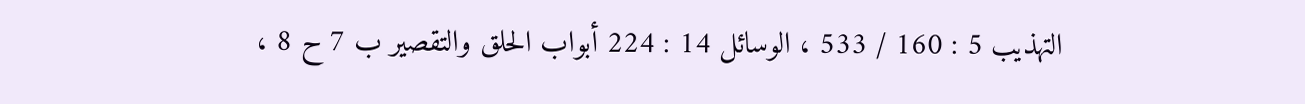التهذيب 5 : 160 / 533 ، الوسائل 14 : 224 أبواب الحلق والتقصير ب 7 ح 8 ،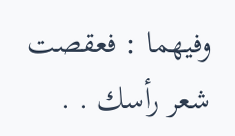وفيهما : فعقصت شعر رأسك . .